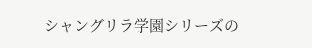シャングリラ学園シリーズの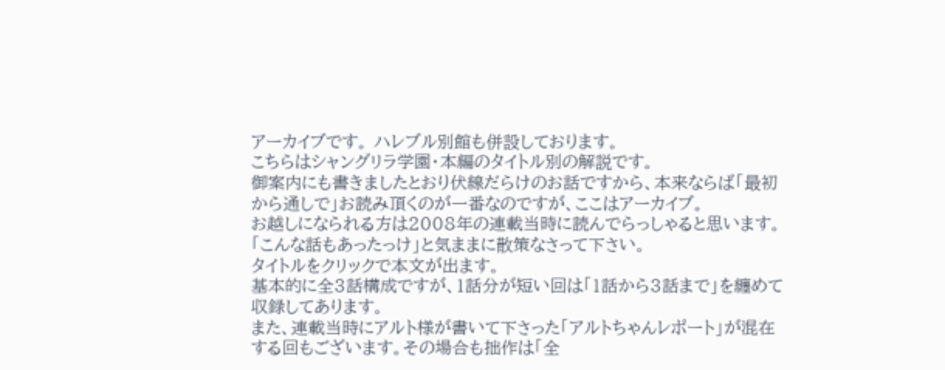アーカイブです。 ハレブル別館も併設しております。
こちらはシャングリラ学園・本編のタイトル別の解説です。
御案内にも書きましたとおり伏線だらけのお話ですから、本来ならば「最初から通しで」お読み頂くのが一番なのですが、ここはアーカイブ。
お越しになられる方は2008年の連載当時に読んでらっしゃると思います。
「こんな話もあったっけ」と気ままに散策なさって下さい。
タイトルをクリックで本文が出ます。
基本的に全3話構成ですが、1話分が短い回は「1話から3話まで」を纏めて収録してあります。
また、連載当時にアルト様が書いて下さった「アルトちゃんレポート」が混在する回もございます。その場合も拙作は「全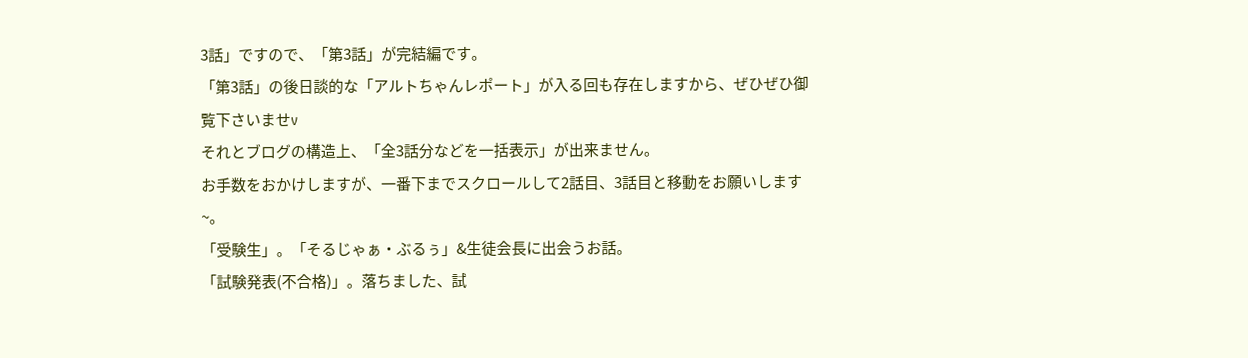3話」ですので、「第3話」が完結編です。
「第3話」の後日談的な「アルトちゃんレポート」が入る回も存在しますから、ぜひぜひ御覧下さいませv
それとブログの構造上、「全3話分などを一括表示」が出来ません。
お手数をおかけしますが、一番下までスクロールして2話目、3話目と移動をお願いします~。
「受験生」。「そるじゃぁ・ぶるぅ」&生徒会長に出会うお話。
「試験発表(不合格)」。落ちました、試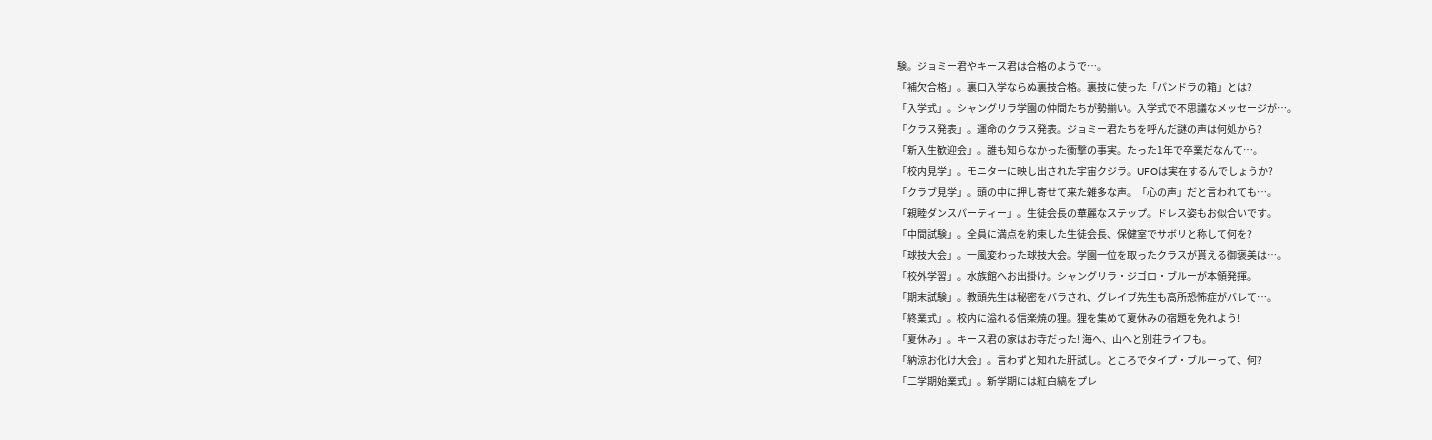験。ジョミー君やキース君は合格のようで…。
「補欠合格」。裏口入学ならぬ裏技合格。裏技に使った「パンドラの箱」とは?
「入学式」。シャングリラ学園の仲間たちが勢揃い。入学式で不思議なメッセージが…。
「クラス発表」。運命のクラス発表。ジョミー君たちを呼んだ謎の声は何処から?
「新入生歓迎会」。誰も知らなかった衝撃の事実。たった1年で卒業だなんて…。
「校内見学」。モニターに映し出された宇宙クジラ。UFOは実在するんでしょうか?
「クラブ見学」。頭の中に押し寄せて来た雑多な声。「心の声」だと言われても…。
「親睦ダンスパーティー」。生徒会長の華麗なステップ。ドレス姿もお似合いです。
「中間試験」。全員に満点を約束した生徒会長、保健室でサボリと称して何を?
「球技大会」。一風変わった球技大会。学園一位を取ったクラスが貰える御褒美は…。
「校外学習」。水族館へお出掛け。シャングリラ・ジゴロ・ブルーが本領発揮。
「期末試験」。教頭先生は秘密をバラされ、グレイブ先生も高所恐怖症がバレて…。
「終業式」。校内に溢れる信楽焼の狸。狸を集めて夏休みの宿題を免れよう!
「夏休み」。キース君の家はお寺だった! 海へ、山へと別荘ライフも。
「納涼お化け大会」。言わずと知れた肝試し。ところでタイプ・ブルーって、何?
「二学期始業式」。新学期には紅白縞をプレ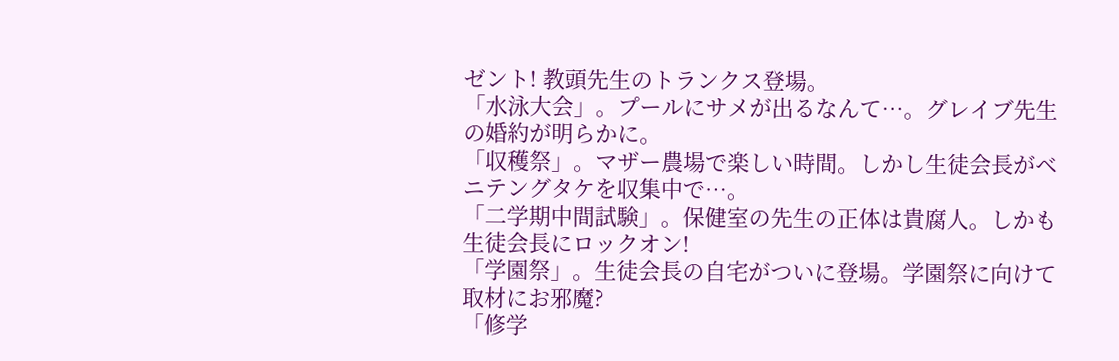ゼント! 教頭先生のトランクス登場。
「水泳大会」。プールにサメが出るなんて…。グレイブ先生の婚約が明らかに。
「収穫祭」。マザー農場で楽しい時間。しかし生徒会長がベニテングタケを収集中で…。
「二学期中間試験」。保健室の先生の正体は貴腐人。しかも生徒会長にロックオン!
「学園祭」。生徒会長の自宅がついに登場。学園祭に向けて取材にお邪魔?
「修学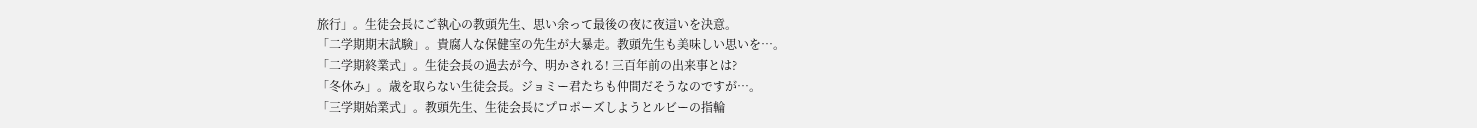旅行」。生徒会長にご執心の教頭先生、思い余って最後の夜に夜這いを決意。
「二学期期末試験」。貴腐人な保健室の先生が大暴走。教頭先生も美味しい思いを…。
「二学期終業式」。生徒会長の過去が今、明かされる! 三百年前の出来事とは?
「冬休み」。歳を取らない生徒会長。ジョミー君たちも仲間だそうなのですが…。
「三学期始業式」。教頭先生、生徒会長にプロポーズしようとルビーの指輪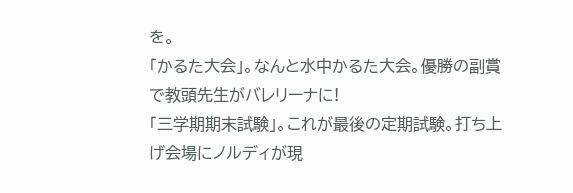を。
「かるた大会」。なんと水中かるた大会。優勝の副賞で教頭先生がバレリーナに!
「三学期期末試験」。これが最後の定期試験。打ち上げ会場にノルディが現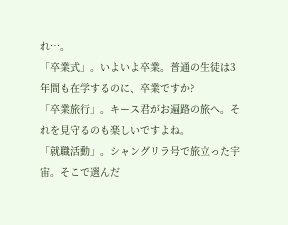れ…。
「卒業式」。いよいよ卒業。普通の生徒は3年間も在学するのに、卒業ですか?
「卒業旅行」。キース君がお遍路の旅へ。それを見守るのも楽しいですよね。
「就職活動」。シャングリラ号で旅立った宇宙。そこで選んだ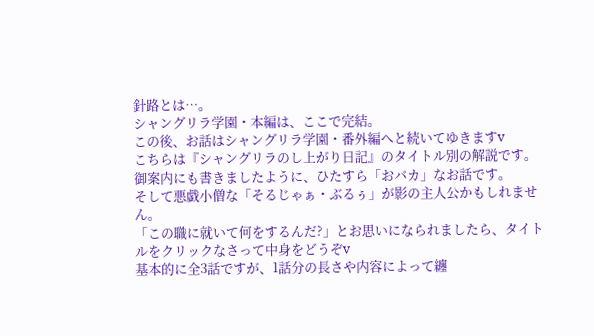針路とは…。
シャングリラ学園・本編は、ここで完結。
この後、お話はシャングリラ学園・番外編へと続いてゆきますv
こちらは『シャングリラのし上がり日記』のタイトル別の解説です。
御案内にも書きましたように、ひたすら「おバカ」なお話です。
そして悪戯小僧な「そるじゃぁ・ぶるぅ」が影の主人公かもしれません。
「この職に就いて何をするんだ?」とお思いになられましたら、タイトルをクリックなさって中身をどうぞv
基本的に全3話ですが、1話分の長さや内容によって纏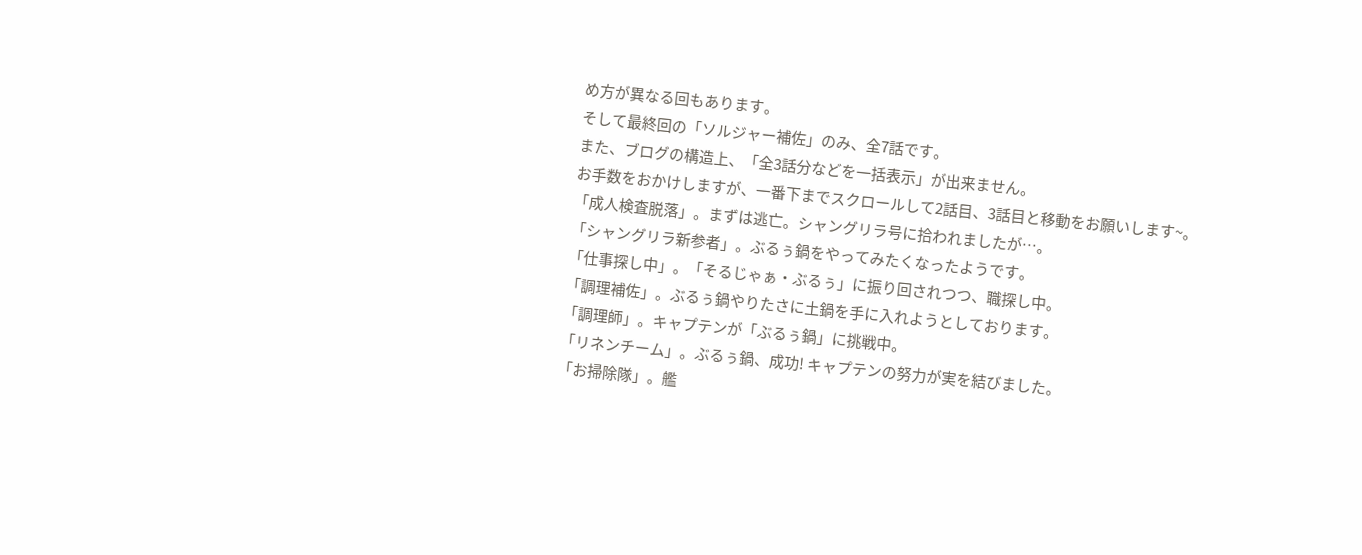め方が異なる回もあります。
そして最終回の「ソルジャー補佐」のみ、全7話です。
また、ブログの構造上、「全3話分などを一括表示」が出来ません。
お手数をおかけしますが、一番下までスクロールして2話目、3話目と移動をお願いします~。
「成人検査脱落」。まずは逃亡。シャングリラ号に拾われましたが…。
「シャングリラ新参者」。ぶるぅ鍋をやってみたくなったようです。
「仕事探し中」。「そるじゃぁ・ぶるぅ」に振り回されつつ、職探し中。
「調理補佐」。ぶるぅ鍋やりたさに土鍋を手に入れようとしております。
「調理師」。キャプテンが「ぶるぅ鍋」に挑戦中。
「リネンチーム」。ぶるぅ鍋、成功! キャプテンの努力が実を結びました。
「お掃除隊」。艦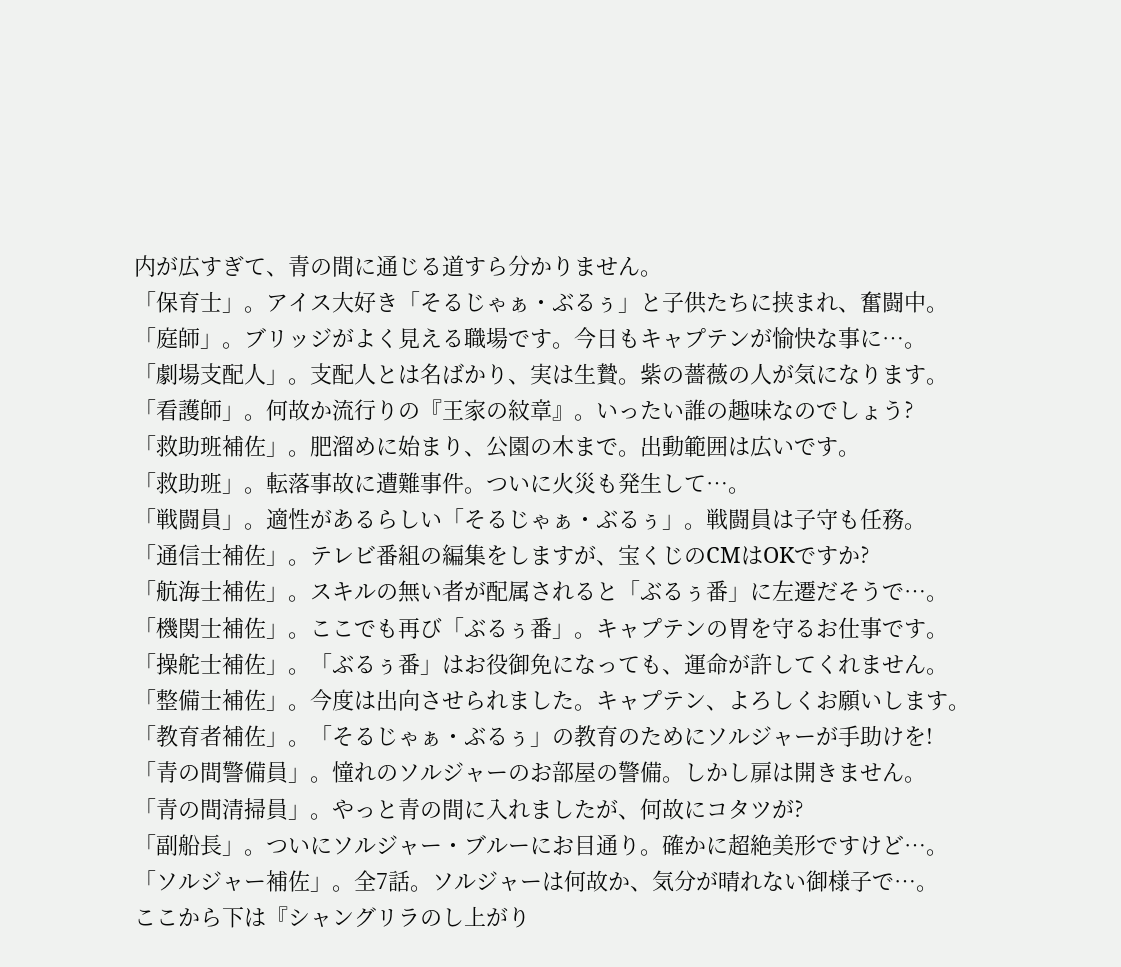内が広すぎて、青の間に通じる道すら分かりません。
「保育士」。アイス大好き「そるじゃぁ・ぶるぅ」と子供たちに挟まれ、奮闘中。
「庭師」。ブリッジがよく見える職場です。今日もキャプテンが愉快な事に…。
「劇場支配人」。支配人とは名ばかり、実は生贄。紫の薔薇の人が気になります。
「看護師」。何故か流行りの『王家の紋章』。いったい誰の趣味なのでしょう?
「救助班補佐」。肥溜めに始まり、公園の木まで。出動範囲は広いです。
「救助班」。転落事故に遭難事件。ついに火災も発生して…。
「戦闘員」。適性があるらしい「そるじゃぁ・ぶるぅ」。戦闘員は子守も任務。
「通信士補佐」。テレビ番組の編集をしますが、宝くじのCMはOKですか?
「航海士補佐」。スキルの無い者が配属されると「ぶるぅ番」に左遷だそうで…。
「機関士補佐」。ここでも再び「ぶるぅ番」。キャプテンの胃を守るお仕事です。
「操舵士補佐」。「ぶるぅ番」はお役御免になっても、運命が許してくれません。
「整備士補佐」。今度は出向させられました。キャプテン、よろしくお願いします。
「教育者補佐」。「そるじゃぁ・ぶるぅ」の教育のためにソルジャーが手助けを!
「青の間警備員」。憧れのソルジャーのお部屋の警備。しかし扉は開きません。
「青の間清掃員」。やっと青の間に入れましたが、何故にコタツが?
「副船長」。ついにソルジャー・ブルーにお目通り。確かに超絶美形ですけど…。
「ソルジャー補佐」。全7話。ソルジャーは何故か、気分が晴れない御様子で…。
ここから下は『シャングリラのし上がり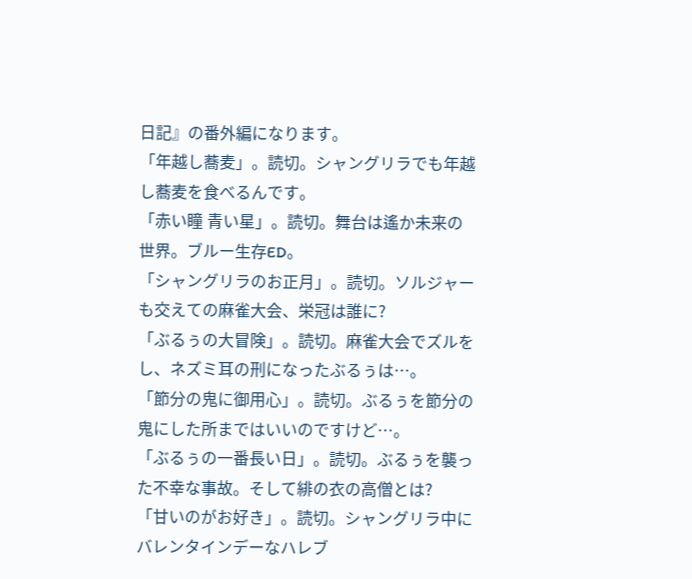日記』の番外編になります。
「年越し蕎麦」。読切。シャングリラでも年越し蕎麦を食べるんです。
「赤い瞳 青い星」。読切。舞台は遙か未来の世界。ブルー生存ED。
「シャングリラのお正月」。読切。ソルジャーも交えての麻雀大会、栄冠は誰に?
「ぶるぅの大冒険」。読切。麻雀大会でズルをし、ネズミ耳の刑になったぶるぅは…。
「節分の鬼に御用心」。読切。ぶるぅを節分の鬼にした所まではいいのですけど…。
「ぶるぅの一番長い日」。読切。ぶるぅを襲った不幸な事故。そして緋の衣の高僧とは?
「甘いのがお好き」。読切。シャングリラ中にバレンタインデーなハレブ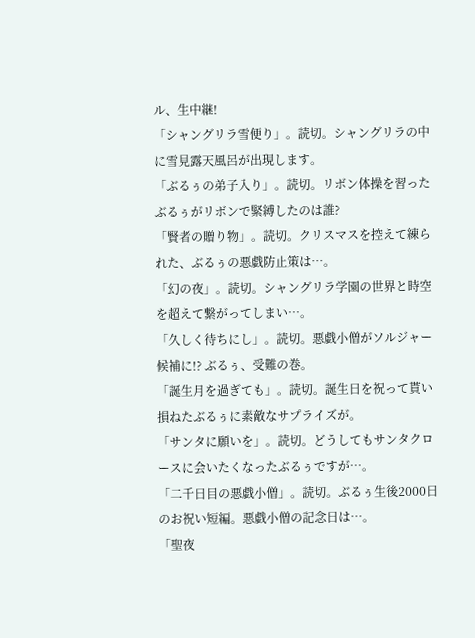ル、生中継!
「シャングリラ雪便り」。読切。シャングリラの中に雪見露天風呂が出現します。
「ぶるぅの弟子入り」。読切。リボン体操を習ったぶるぅがリボンで緊縛したのは誰?
「賢者の贈り物」。読切。クリスマスを控えて練られた、ぶるぅの悪戯防止策は…。
「幻の夜」。読切。シャングリラ学園の世界と時空を超えて繋がってしまい…。
「久しく待ちにし」。読切。悪戯小僧がソルジャー候補に!? ぶるぅ、受難の巻。
「誕生月を過ぎても」。読切。誕生日を祝って貰い損ねたぶるぅに素敵なサプライズが。
「サンタに願いを」。読切。どうしてもサンタクロースに会いたくなったぶるぅですが…。
「二千日目の悪戯小僧」。読切。ぶるぅ生後2000日のお祝い短編。悪戯小僧の記念日は…。
「聖夜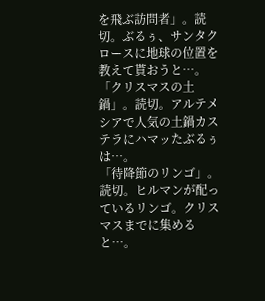を飛ぶ訪問者」。読切。ぶるぅ、サンタクロースに地球の位置を教えて貰おうと…。
「クリスマスの土鍋」。読切。アルテメシアで人気の土鍋カステラにハマッたぶるぅは…。
「待降節のリンゴ」。読切。ヒルマンが配っているリンゴ。クリスマスまでに集めると…。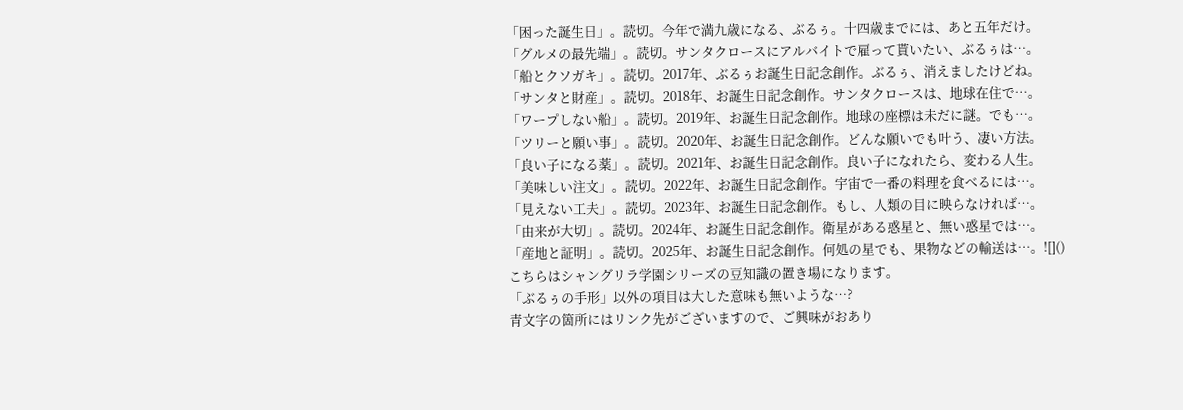「困った誕生日」。読切。今年で満九歳になる、ぶるぅ。十四歳までには、あと五年だけ。
「グルメの最先端」。読切。サンタクロースにアルバイトで雇って貰いたい、ぶるぅは…。
「船とクソガキ」。読切。2017年、ぶるぅお誕生日記念創作。ぶるぅ、消えましたけどね。
「サンタと財産」。読切。2018年、お誕生日記念創作。サンタクロースは、地球在住で…。
「ワープしない船」。読切。2019年、お誕生日記念創作。地球の座標は未だに謎。でも…。
「ツリーと願い事」。読切。2020年、お誕生日記念創作。どんな願いでも叶う、凄い方法。
「良い子になる薬」。読切。2021年、お誕生日記念創作。良い子になれたら、変わる人生。
「美味しい注文」。読切。2022年、お誕生日記念創作。宇宙で一番の料理を食べるには…。
「見えない工夫」。読切。2023年、お誕生日記念創作。もし、人類の目に映らなければ…。
「由来が大切」。読切。2024年、お誕生日記念創作。衛星がある惑星と、無い惑星では…。
「産地と証明」。読切。2025年、お誕生日記念創作。何処の星でも、果物などの輸送は…。![]()
こちらはシャングリラ学園シリーズの豆知識の置き場になります。
「ぶるぅの手形」以外の項目は大した意味も無いような…?
青文字の箇所にはリンク先がございますので、ご興味がおあり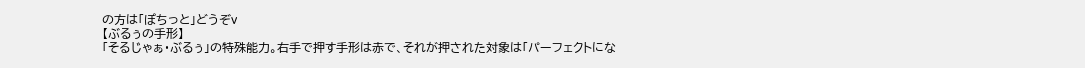の方は「ぽちっと」どうぞv
【ぶるぅの手形】
「そるじゃぁ・ぶるぅ」の特殊能力。右手で押す手形は赤で、それが押された対象は「パーフェクトにな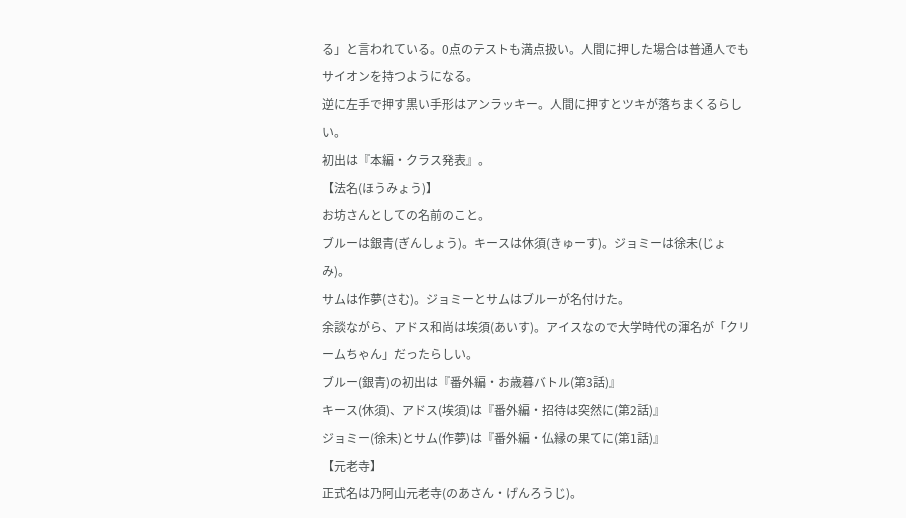る」と言われている。0点のテストも満点扱い。人間に押した場合は普通人でもサイオンを持つようになる。
逆に左手で押す黒い手形はアンラッキー。人間に押すとツキが落ちまくるらしい。
初出は『本編・クラス発表』。
【法名(ほうみょう)】
お坊さんとしての名前のこと。
ブルーは銀青(ぎんしょう)。キースは休須(きゅーす)。ジョミーは徐未(じょみ)。
サムは作夢(さむ)。ジョミーとサムはブルーが名付けた。
余談ながら、アドス和尚は埃須(あいす)。アイスなので大学時代の渾名が「クリームちゃん」だったらしい。
ブルー(銀青)の初出は『番外編・お歳暮バトル(第3話)』
キース(休須)、アドス(埃須)は『番外編・招待は突然に(第2話)』
ジョミー(徐未)とサム(作夢)は『番外編・仏縁の果てに(第1話)』
【元老寺】
正式名は乃阿山元老寺(のあさん・げんろうじ)。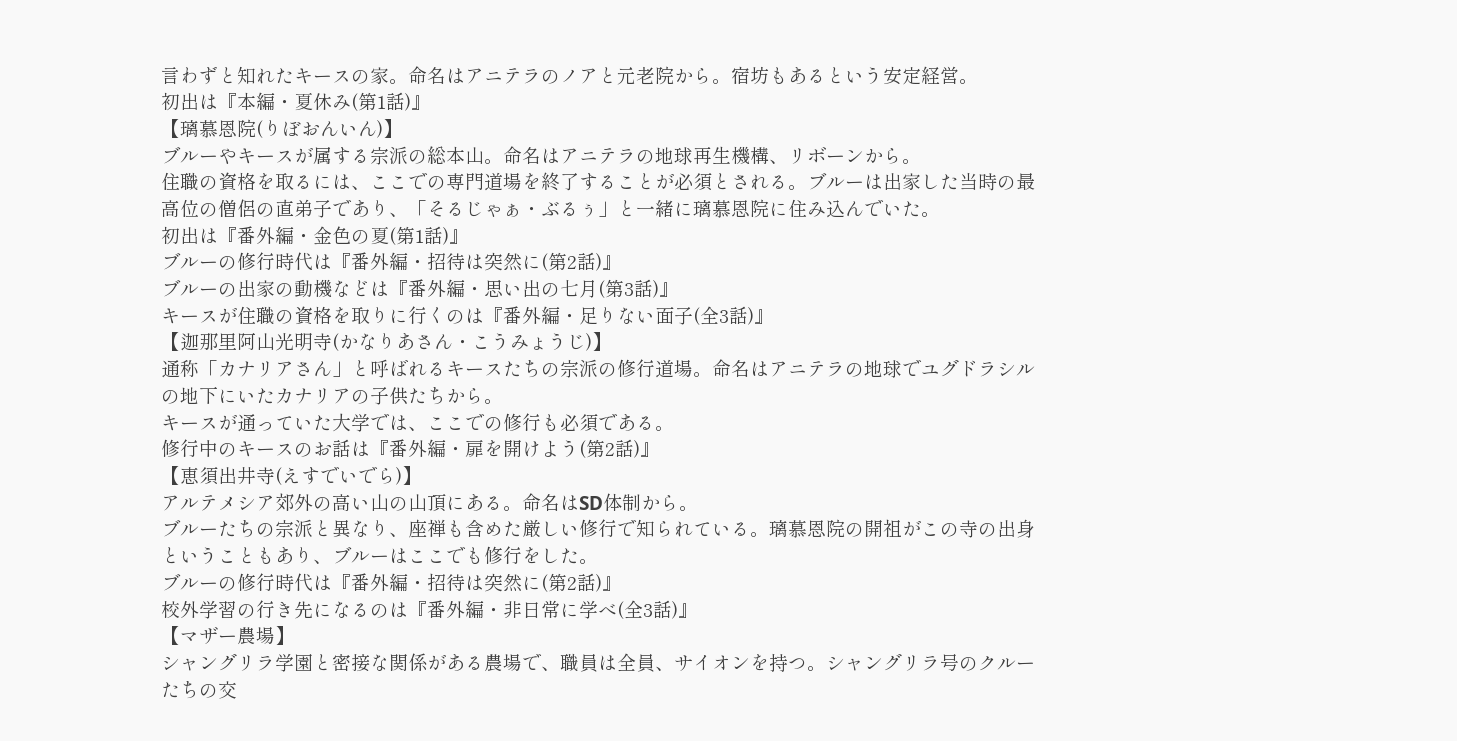言わずと知れたキースの家。命名はアニテラのノアと元老院から。宿坊もあるという安定経営。
初出は『本編・夏休み(第1話)』
【璃慕恩院(りぼおんいん)】
ブルーやキースが属する宗派の総本山。命名はアニテラの地球再生機構、リボーンから。
住職の資格を取るには、ここでの専門道場を終了することが必須とされる。ブルーは出家した当時の最高位の僧侶の直弟子であり、「そるじゃぁ・ぶるぅ」と一緒に璃慕恩院に住み込んでいた。
初出は『番外編・金色の夏(第1話)』
ブルーの修行時代は『番外編・招待は突然に(第2話)』
ブルーの出家の動機などは『番外編・思い出の七月(第3話)』
キースが住職の資格を取りに行くのは『番外編・足りない面子(全3話)』
【迦那里阿山光明寺(かなりあさん・こうみょうじ)】
通称「カナリアさん」と呼ばれるキースたちの宗派の修行道場。命名はアニテラの地球でユグドラシルの地下にいたカナリアの子供たちから。
キースが通っていた大学では、ここでの修行も必須である。
修行中のキースのお話は『番外編・扉を開けよう(第2話)』
【恵須出井寺(えすでいでら)】
アルテメシア郊外の高い山の山頂にある。命名はSD体制から。
ブルーたちの宗派と異なり、座禅も含めた厳しい修行で知られている。璃慕恩院の開祖がこの寺の出身ということもあり、ブルーはここでも修行をした。
ブルーの修行時代は『番外編・招待は突然に(第2話)』
校外学習の行き先になるのは『番外編・非日常に学べ(全3話)』
【マザー農場】
シャングリラ学園と密接な関係がある農場で、職員は全員、サイオンを持つ。シャングリラ号のクルーたちの交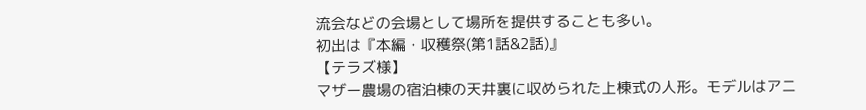流会などの会場として場所を提供することも多い。
初出は『本編・収穫祭(第1話&2話)』
【テラズ様】
マザー農場の宿泊棟の天井裏に収められた上棟式の人形。モデルはアニ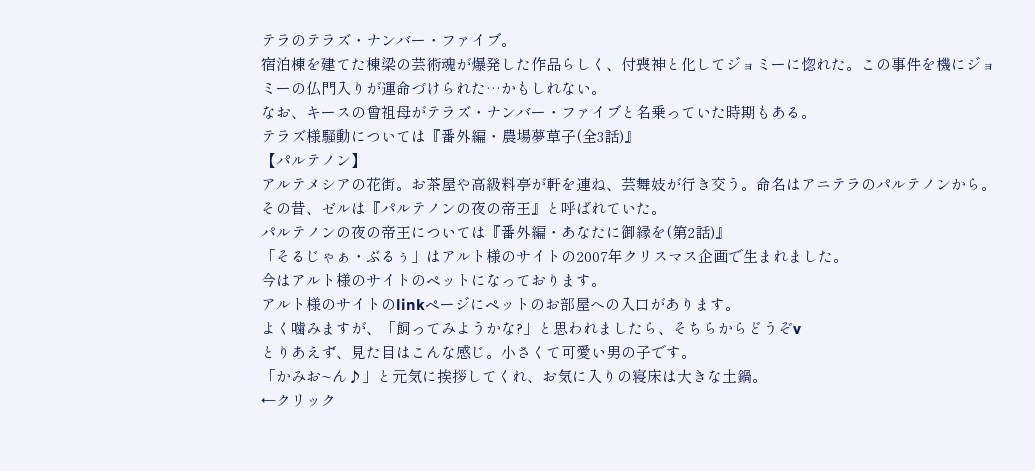テラのテラズ・ナンバー・ファイブ。
宿泊棟を建てた棟梁の芸術魂が爆発した作品らしく、付喪神と化してジョミーに惚れた。この事件を機にジョミーの仏門入りが運命づけられた…かもしれない。
なお、キースの曾祖母がテラズ・ナンバー・ファイブと名乗っていた時期もある。
テラズ様騒動については『番外編・農場夢草子(全3話)』
【パルテノン】
アルテメシアの花街。お茶屋や高級料亭が軒を連ね、芸舞妓が行き交う。命名はアニテラのパルテノンから。
その昔、ゼルは『パルテノンの夜の帝王』と呼ばれていた。
パルテノンの夜の帝王については『番外編・あなたに御縁を(第2話)』
「そるじゃぁ・ぶるぅ」はアルト様のサイトの2007年クリスマス企画で生まれました。
今はアルト様のサイトのペットになっております。
アルト様のサイトのlinkページにペットのお部屋への入口があります。
よく噛みますが、「飼ってみようかな?」と思われましたら、そちらからどうぞv
とりあえず、見た目はこんな感じ。小さくて可愛い男の子です。
「かみお~ん♪」と元気に挨拶してくれ、お気に入りの寝床は大きな土鍋。
←クリック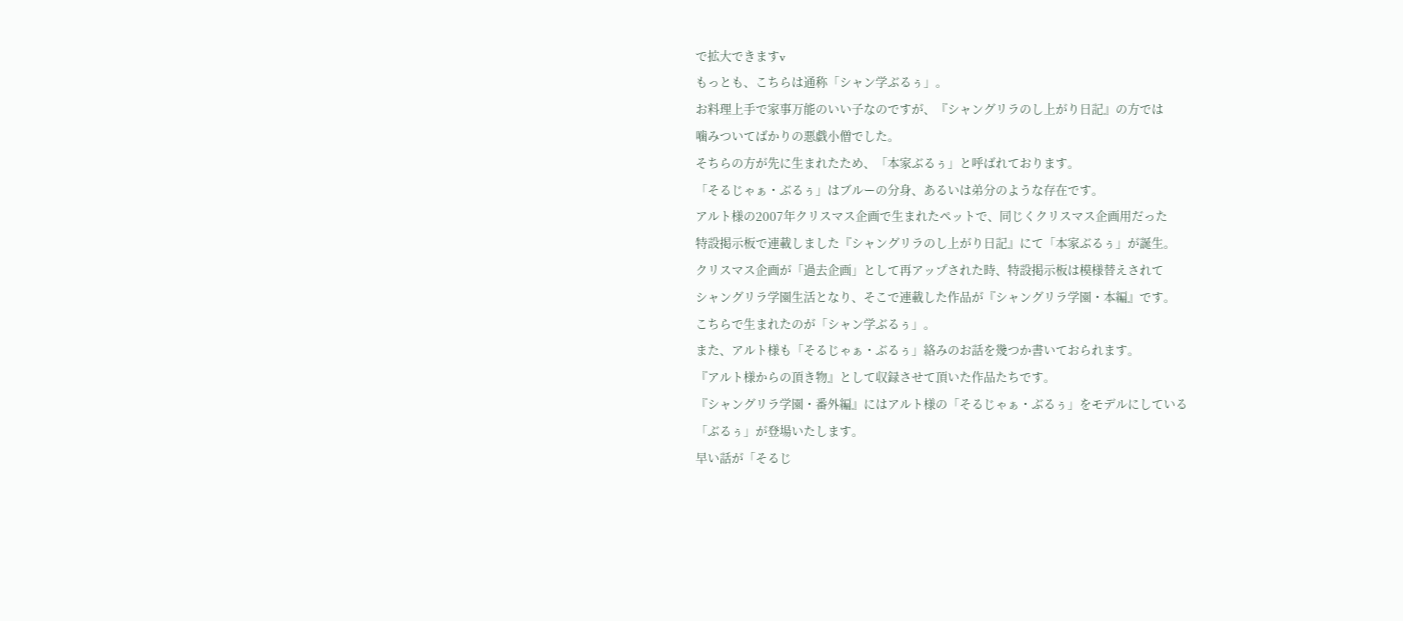で拡大できますv
もっとも、こちらは通称「シャン学ぶるぅ」。
お料理上手で家事万能のいい子なのですが、『シャングリラのし上がり日記』の方では
噛みついてばかりの悪戯小僧でした。
そちらの方が先に生まれたため、「本家ぶるぅ」と呼ばれております。
「そるじゃぁ・ぶるぅ」はブルーの分身、あるいは弟分のような存在です。
アルト様の2007年クリスマス企画で生まれたペットで、同じくクリスマス企画用だった
特設掲示板で連載しました『シャングリラのし上がり日記』にて「本家ぶるぅ」が誕生。
クリスマス企画が「過去企画」として再アップされた時、特設掲示板は模様替えされて
シャングリラ学園生活となり、そこで連載した作品が『シャングリラ学園・本編』です。
こちらで生まれたのが「シャン学ぶるぅ」。
また、アルト様も「そるじゃぁ・ぶるぅ」絡みのお話を幾つか書いておられます。
『アルト様からの頂き物』として収録させて頂いた作品たちです。
『シャングリラ学園・番外編』にはアルト様の「そるじゃぁ・ぶるぅ」をモデルにしている
「ぶるぅ」が登場いたします。
早い話が「そるじ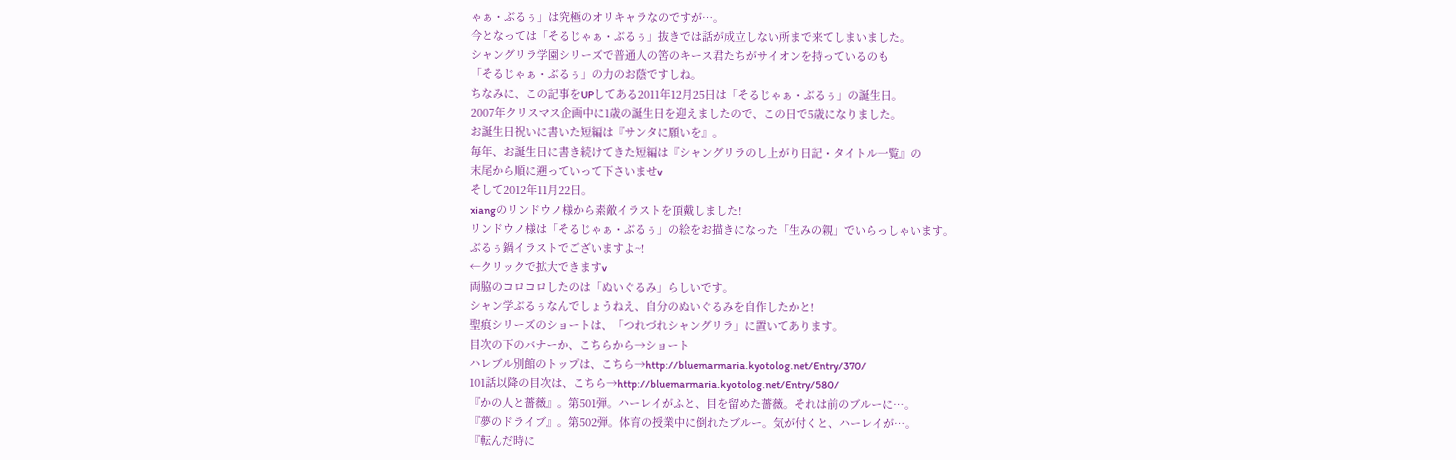ゃぁ・ぶるぅ」は究極のオリキャラなのですが…。
今となっては「そるじゃぁ・ぶるぅ」抜きでは話が成立しない所まで来てしまいました。
シャングリラ学園シリーズで普通人の筈のキース君たちがサイオンを持っているのも
「そるじゃぁ・ぶるぅ」の力のお蔭ですしね。
ちなみに、この記事をUPしてある2011年12月25日は「そるじゃぁ・ぶるぅ」の誕生日。
2007年クリスマス企画中に1歳の誕生日を迎えましたので、この日で5歳になりました。
お誕生日祝いに書いた短編は『サンタに願いを』。
毎年、お誕生日に書き続けてきた短編は『シャングリラのし上がり日記・タイトル一覧』の
末尾から順に遡っていって下さいませv
そして2012年11月22日。
xiangのリンドウノ様から素敵イラストを頂戴しました!
リンドウノ様は「そるじゃぁ・ぶるぅ」の絵をお描きになった「生みの親」でいらっしゃいます。
ぶるぅ鍋イラストでございますよ~!
←クリックで拡大できますv
両脇のコロコロしたのは「ぬいぐるみ」らしいです。
シャン学ぶるぅなんでしょうねえ、自分のぬいぐるみを自作したかと!
聖痕シリーズのショートは、「つれづれシャングリラ」に置いてあります。
目次の下のバナーか、こちらから→ショート
ハレブル別館のトップは、こちら→http://bluemarmaria.kyotolog.net/Entry/370/
101話以降の目次は、こちら→http://bluemarmaria.kyotolog.net/Entry/580/
『かの人と薔薇』。第501弾。ハーレイがふと、目を留めた薔薇。それは前のブルーに…。
『夢のドライブ』。第502弾。体育の授業中に倒れたブルー。気が付くと、ハーレイが…。
『転んだ時に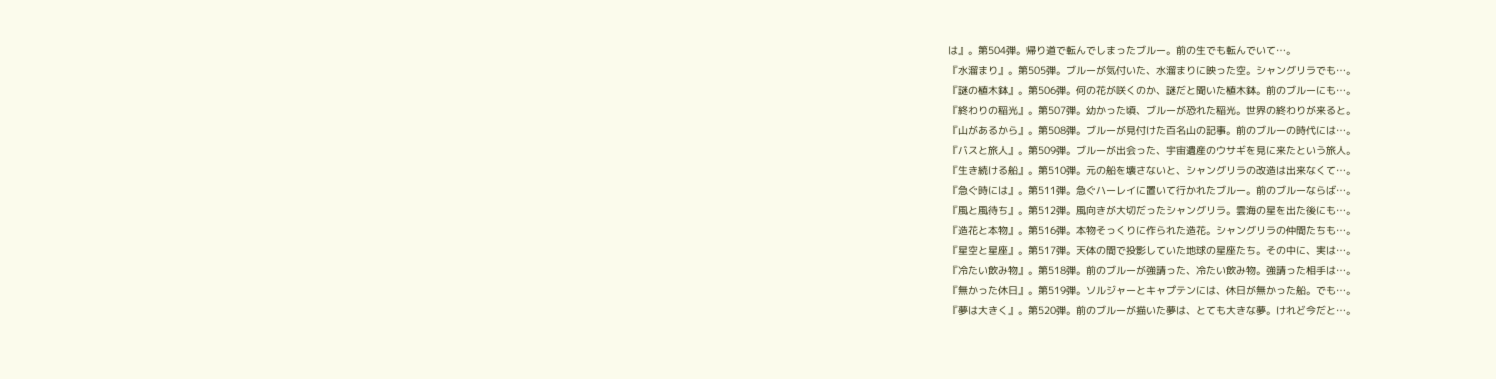は』。第504弾。帰り道で転んでしまったブルー。前の生でも転んでいて…。
『水溜まり』。第505弾。ブルーが気付いた、水溜まりに映った空。シャングリラでも…。
『謎の植木鉢』。第506弾。何の花が咲くのか、謎だと聞いた植木鉢。前のブルーにも…。
『終わりの稲光』。第507弾。幼かった頃、ブルーが恐れた稲光。世界の終わりが来ると。
『山があるから』。第508弾。ブルーが見付けた百名山の記事。前のブルーの時代には…。
『バスと旅人』。第509弾。ブルーが出会った、宇宙遺産のウサギを見に来たという旅人。
『生き続ける船』。第510弾。元の船を壊さないと、シャングリラの改造は出来なくて…。
『急ぐ時には』。第511弾。急ぐハーレイに置いて行かれたブルー。前のブルーならば…。
『風と風待ち』。第512弾。風向きが大切だったシャングリラ。雲海の星を出た後にも…。
『造花と本物』。第516弾。本物そっくりに作られた造花。シャングリラの仲間たちも…。
『星空と星座』。第517弾。天体の間で投影していた地球の星座たち。その中に、実は…。
『冷たい飲み物』。第518弾。前のブルーが強請った、冷たい飲み物。強請った相手は…。
『無かった休日』。第519弾。ソルジャーとキャプテンには、休日が無かった船。でも…。
『夢は大きく』。第520弾。前のブルーが描いた夢は、とても大きな夢。けれど今だと…。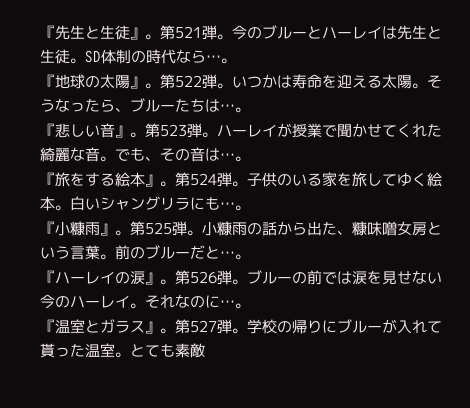『先生と生徒』。第521弾。今のブルーとハーレイは先生と生徒。SD体制の時代なら…。
『地球の太陽』。第522弾。いつかは寿命を迎える太陽。そうなったら、ブルーたちは…。
『悲しい音』。第523弾。ハーレイが授業で聞かせてくれた綺麗な音。でも、その音は…。
『旅をする絵本』。第524弾。子供のいる家を旅してゆく絵本。白いシャングリラにも…。
『小糠雨』。第525弾。小糠雨の話から出た、糠味噌女房という言葉。前のブルーだと…。
『ハーレイの涙』。第526弾。ブルーの前では涙を見せない今のハーレイ。それなのに…。
『温室とガラス』。第527弾。学校の帰りにブルーが入れて貰った温室。とても素敵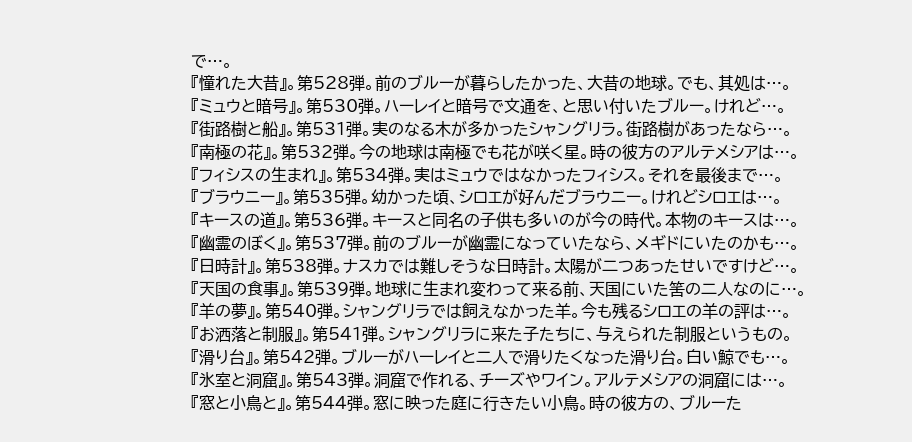で…。
『憧れた大昔』。第528弾。前のブルーが暮らしたかった、大昔の地球。でも、其処は…。
『ミュウと暗号』。第530弾。ハーレイと暗号で文通を、と思い付いたブルー。けれど…。
『街路樹と船』。第531弾。実のなる木が多かったシャングリラ。街路樹があったなら…。
『南極の花』。第532弾。今の地球は南極でも花が咲く星。時の彼方のアルテメシアは…。
『フィシスの生まれ』。第534弾。実はミュウではなかったフィシス。それを最後まで…。
『ブラウニー』。第535弾。幼かった頃、シロエが好んだブラウニー。けれどシロエは…。
『キースの道』。第536弾。キースと同名の子供も多いのが今の時代。本物のキースは…。
『幽霊のぼく』。第537弾。前のブルーが幽霊になっていたなら、メギドにいたのかも…。
『日時計』。第538弾。ナスカでは難しそうな日時計。太陽が二つあったせいですけど…。
『天国の食事』。第539弾。地球に生まれ変わって来る前、天国にいた筈の二人なのに…。
『羊の夢』。第540弾。シャングリラでは飼えなかった羊。今も残るシロエの羊の評は…。
『お洒落と制服』。第541弾。シャングリラに来た子たちに、与えられた制服というもの。
『滑り台』。第542弾。ブルーがハーレイと二人で滑りたくなった滑り台。白い鯨でも…。
『氷室と洞窟』。第543弾。洞窟で作れる、チーズやワイン。アルテメシアの洞窟には…。
『窓と小鳥と』。第544弾。窓に映った庭に行きたい小鳥。時の彼方の、ブルーた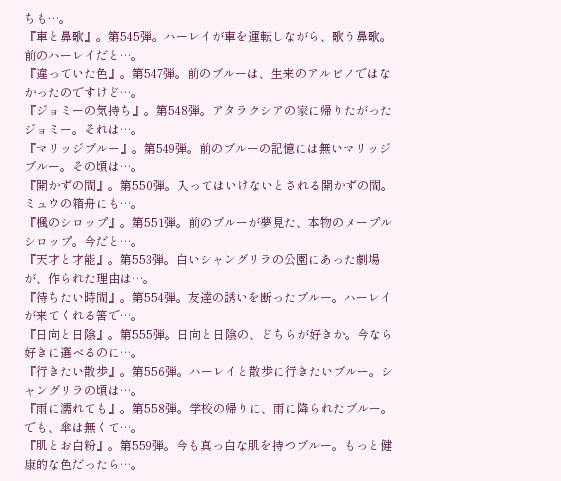ちも…。
『車と鼻歌』。第545弾。ハーレイが車を運転しながら、歌う鼻歌。前のハーレイだと…。
『違っていた色』。第547弾。前のブルーは、生来のアルビノではなかったのですけど…。
『ジョミーの気持ち』。第548弾。アタラクシアの家に帰りたがったジョミー。それは…。
『マリッジブルー』。第549弾。前のブルーの記憶には無いマリッジブルー。その頃は…。
『開かずの間』。第550弾。入ってはいけないとされる開かずの間。ミュウの箱舟にも…。
『楓のシロップ』。第551弾。前のブルーが夢見た、本物のメープルシロップ。今だと…。
『天才と才能』。第553弾。白いシャングリラの公園にあった劇場が、作られた理由は…。
『待ちたい時間』。第554弾。友達の誘いを断ったブルー。ハーレイが来てくれる筈で…。
『日向と日陰』。第555弾。日向と日陰の、どちらが好きか。今なら好きに選べるのに…。
『行きたい散歩』。第556弾。ハーレイと散歩に行きたいブルー。シャングリラの頃は…。
『雨に濡れても』。第558弾。学校の帰りに、雨に降られたブルー。でも、傘は無くて…。
『肌とお白粉』。第559弾。今も真っ白な肌を持つブルー。もっと健康的な色だったら…。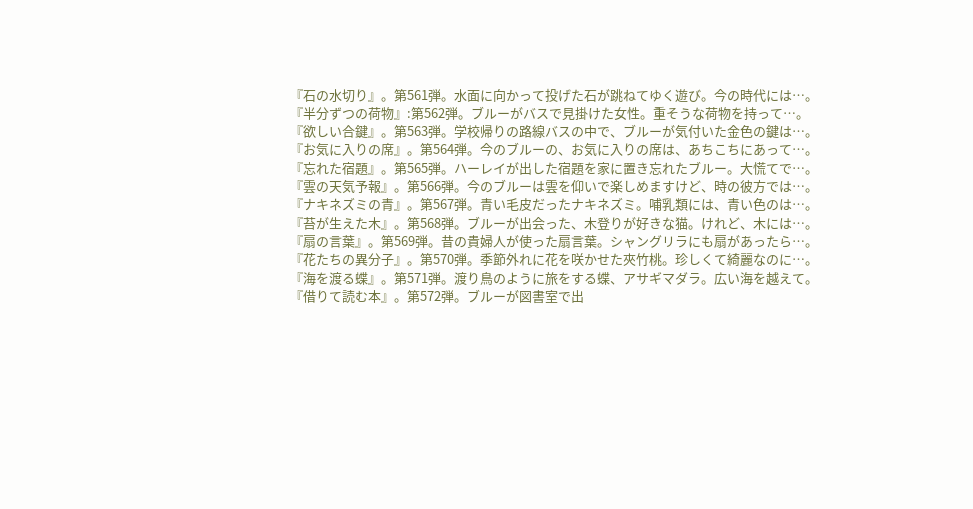『石の水切り』。第561弾。水面に向かって投げた石が跳ねてゆく遊び。今の時代には…。
『半分ずつの荷物』:第562弾。ブルーがバスで見掛けた女性。重そうな荷物を持って…。
『欲しい合鍵』。第563弾。学校帰りの路線バスの中で、ブルーが気付いた金色の鍵は…。
『お気に入りの席』。第564弾。今のブルーの、お気に入りの席は、あちこちにあって…。
『忘れた宿題』。第565弾。ハーレイが出した宿題を家に置き忘れたブルー。大慌てで…。
『雲の天気予報』。第566弾。今のブルーは雲を仰いで楽しめますけど、時の彼方では…。
『ナキネズミの青』。第567弾。青い毛皮だったナキネズミ。哺乳類には、青い色のは…。
『苔が生えた木』。第568弾。ブルーが出会った、木登りが好きな猫。けれど、木には…。
『扇の言葉』。第569弾。昔の貴婦人が使った扇言葉。シャングリラにも扇があったら…。
『花たちの異分子』。第570弾。季節外れに花を咲かせた夾竹桃。珍しくて綺麗なのに…。
『海を渡る蝶』。第571弾。渡り鳥のように旅をする蝶、アサギマダラ。広い海を越えて。
『借りて読む本』。第572弾。ブルーが図書室で出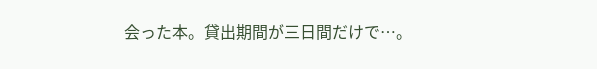会った本。貸出期間が三日間だけで…。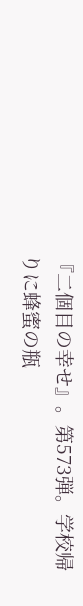『二個目の幸せ』。第573弾。学校帰りに蜂蜜の瓶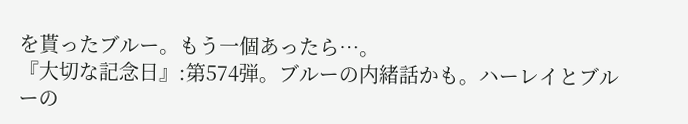を貰ったブルー。もう一個あったら…。
『大切な記念日』:第574弾。ブルーの内緒話かも。ハーレイとブルーの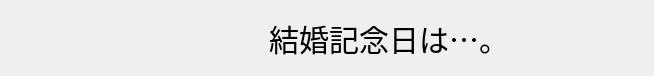結婚記念日は…。